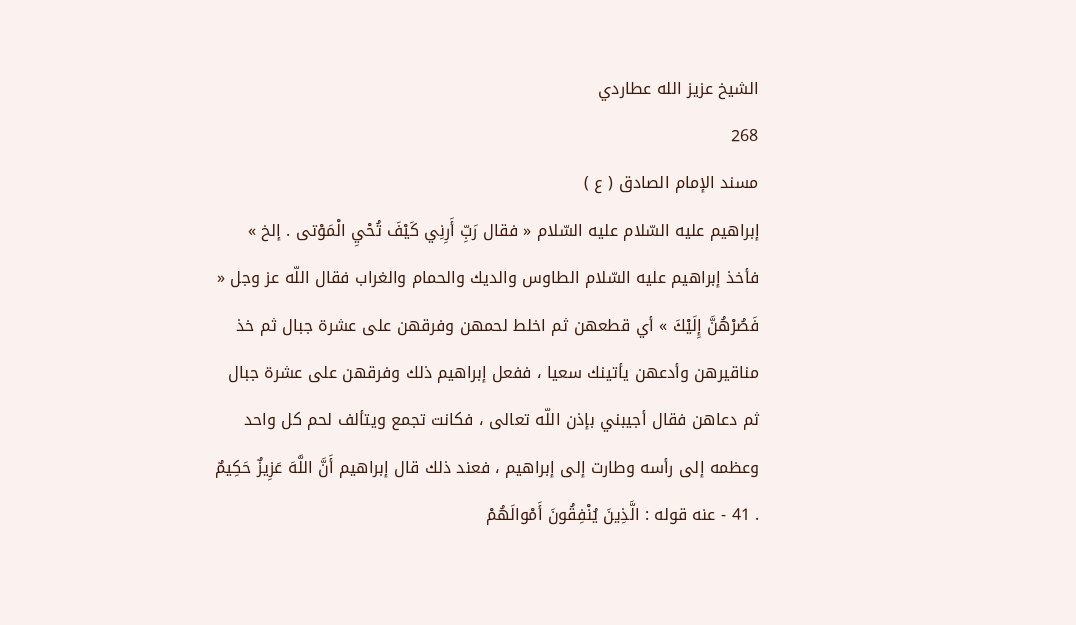الشيخ عزيز الله عطاردي
268
مسند الإمام الصادق ( ع )
إبراهيم عليه السّلام عليه السّلام « فقال رَبِّ أَرِنِي كَيْفَ تُحْيِ الْمَوْتى . إلخ » فأخذ إبراهيم عليه السّلام الطاوس والديك والحمام والغراب فقال اللّه عز وجل « فَصُرْهُنَّ إِلَيْكَ » أي قطعهن ثم اخلط لحمهن وفرقهن على عشرة جبال ثم خذ مناقيرهن وأدعهن يأتينك سعيا ، ففعل إبراهيم ذلك وفرقهن على عشرة جبال ثم دعاهن فقال أجيبني بإذن اللّه تعالى ، فكانت تجمع ويتألف لحم كل واحد وعظمه إلى رأسه وطارت إلى إبراهيم ، فعند ذلك قال إبراهيم أَنَّ اللَّهَ عَزِيزٌ حَكِيمٌ . 41 - عنه قوله : الَّذِينَ يُنْفِقُونَ أَمْوالَهُمْ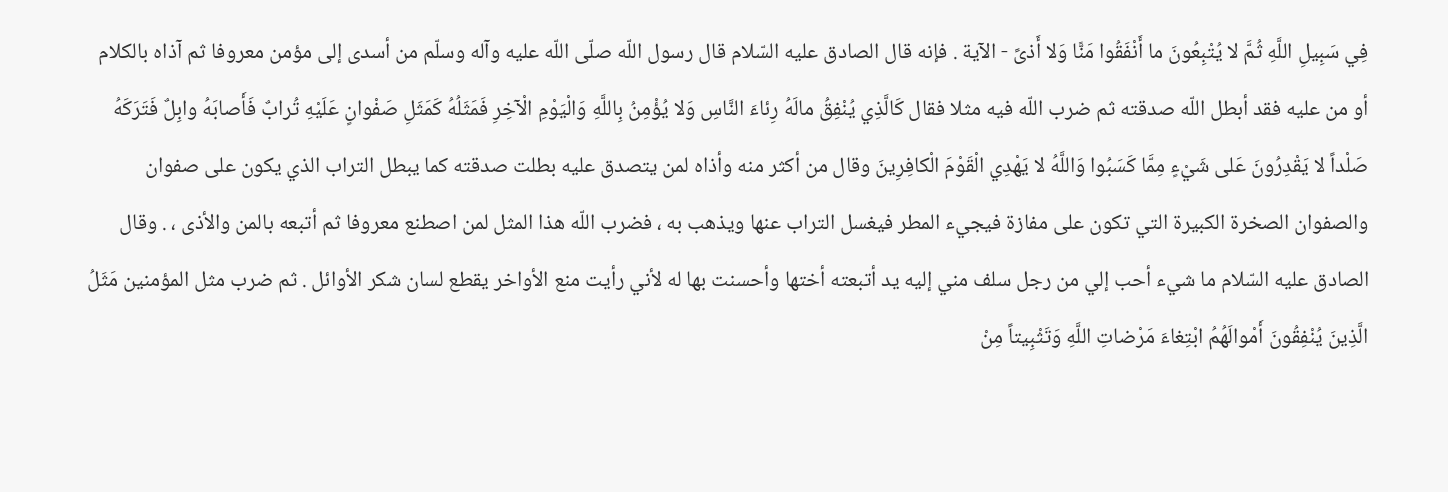فِي سَبِيلِ اللَّهِ ثُمَّ لا يُتْبِعُونَ ما أَنْفَقُوا مَنًّا وَلا أَذىً - الآية . فإنه قال الصادق عليه السّلام قال رسول اللّه صلّى اللّه عليه وآله وسلّم من أسدى إلى مؤمن معروفا ثم آذاه بالكلام أو من عليه فقد أبطل اللّه صدقته ثم ضرب اللّه فيه مثلا فقال كَالَّذِي يُنْفِقُ مالَهُ رِئاءَ النَّاسِ وَلا يُؤْمِنُ بِاللَّهِ وَالْيَوْمِ الْآخِرِ فَمَثَلُهُ كَمَثَلِ صَفْوانٍ عَلَيْهِ تُرابٌ فَأَصابَهُ وابِلٌ فَتَرَكَهُ صَلْداً لا يَقْدِرُونَ عَلى شَيْءٍ مِمَّا كَسَبُوا وَاللَّهُ لا يَهْدِي الْقَوْمَ الْكافِرِينَ وقال من أكثر منه وأذاه لمن يتصدق عليه بطلت صدقته كما يبطل التراب الذي يكون على صفوان والصفوان الصخرة الكبيرة التي تكون على مفازة فيجيء المطر فيغسل التراب عنها ويذهب به ، فضرب اللّه هذا المثل لمن اصطنع معروفا ثم أتبعه بالمن والأذى ، . وقال الصادق عليه السّلام ما شيء أحب إلي من رجل سلف مني إليه يد أتبعته أختها وأحسنت بها له لأني رأيت منع الأواخر يقطع لسان شكر الأوائل . ثم ضرب مثل المؤمنين مَثَلُ الَّذِينَ يُنْفِقُونَ أَمْوالَهُمُ ابْتِغاءَ مَرْضاتِ اللَّهِ وَتَثْبِيتاً مِنْ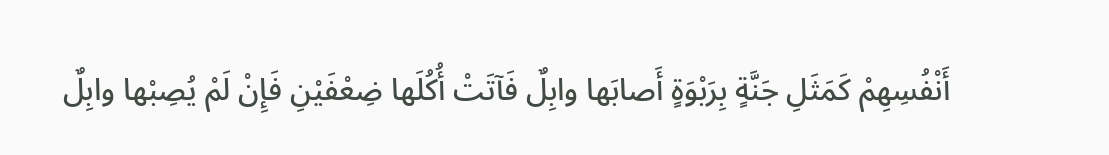أَنْفُسِهِمْ كَمَثَلِ جَنَّةٍ بِرَبْوَةٍ أَصابَها وابِلٌ فَآتَتْ أُكُلَها ضِعْفَيْنِ فَإِنْ لَمْ يُصِبْها وابِلٌ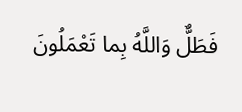فَطَلٌّ وَاللَّهُ بِما تَعْمَلُونَ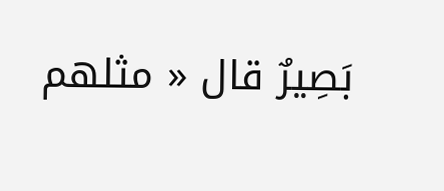بَصِيرٌ قال « مثلهم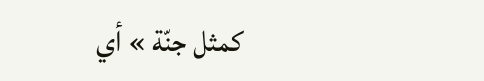كمثل جنّة » أي